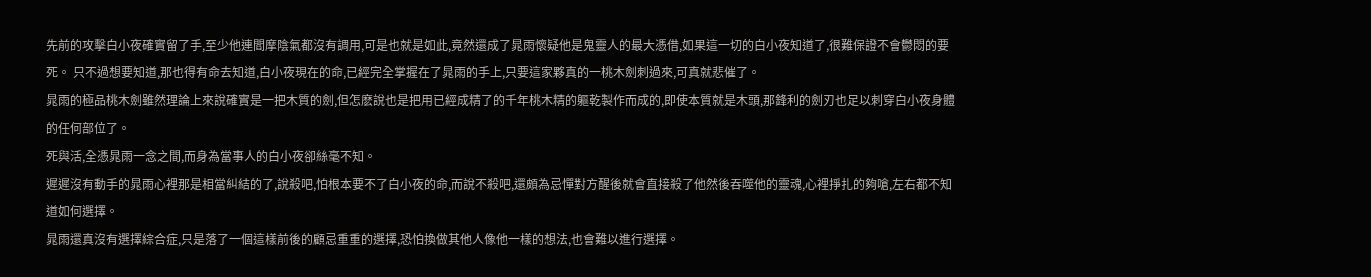先前的攻擊白小夜確實留了手,至少他連閻摩陰氣都沒有調用,可是也就是如此,竟然還成了晁雨懷疑他是鬼靈人的最大憑借,如果這一切的白小夜知道了,很難保證不會鬱悶的要死。 只不過想要知道,那也得有命去知道,白小夜現在的命,已經完全掌握在了晁雨的手上,只要這家夥真的一桃木劍刺過來,可真就悲催了。
晁雨的極品桃木劍雖然理論上來說確實是一把木質的劍,但怎麽說也是把用已經成精了的千年桃木精的軀乾製作而成的,即使本質就是木頭,那鋒利的劍刃也足以刺穿白小夜身體的任何部位了。
死與活,全憑晁雨一念之間,而身為當事人的白小夜卻絲毫不知。
遲遲沒有動手的晁雨心裡那是相當糾結的了,說殺吧,怕根本要不了白小夜的命,而說不殺吧,還頗為忌憚對方醒後就會直接殺了他然後吞噬他的靈魂,心裡掙扎的夠嗆,左右都不知道如何選擇。
晁雨還真沒有選擇綜合症,只是落了一個這樣前後的顧忌重重的選擇,恐怕換做其他人像他一樣的想法,也會難以進行選擇。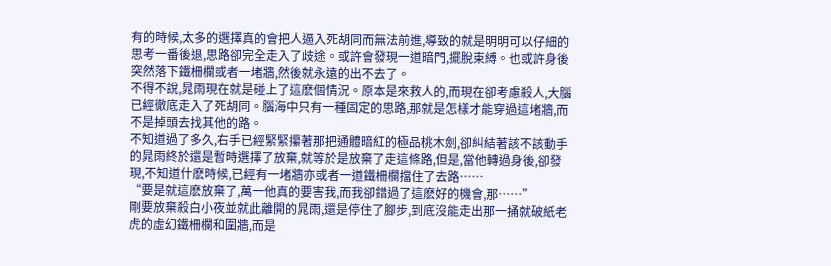有的時候,太多的選擇真的會把人逼入死胡同而無法前進,導致的就是明明可以仔細的思考一番後退,思路卻完全走入了歧途。或許會發現一道暗門,擺脫束縛。也或許身後突然落下鐵柵欄或者一堵牆,然後就永遠的出不去了。
不得不說,晁雨現在就是碰上了這麽個情況。原本是來救人的,而現在卻考慮殺人,大腦已經徹底走入了死胡同。腦海中只有一種固定的思路,那就是怎樣才能穿過這堵牆,而不是掉頭去找其他的路。
不知道過了多久,右手已經緊緊攥著那把通體暗紅的極品桃木劍,卻糾結著該不該動手的晁雨終於還是暫時選擇了放棄,就等於是放棄了走這條路,但是,當他轉過身後,卻發現,不知道什麽時候,已經有一堵牆亦或者一道鐵柵欄擋住了去路……
“要是就這麽放棄了,萬一他真的要害我,而我卻錯過了這麽好的機會,那……”
剛要放棄殺白小夜並就此離開的晁雨,還是停住了腳步,到底沒能走出那一捅就破紙老虎的虛幻鐵柵欄和圍牆,而是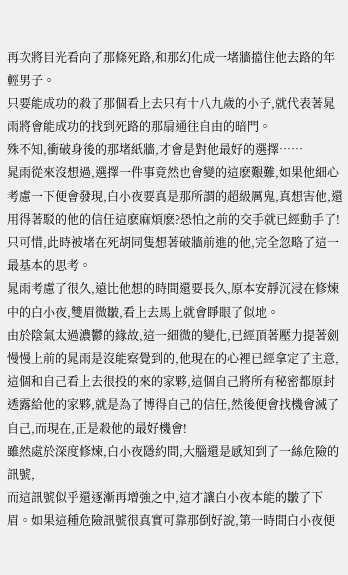再次將目光看向了那條死路,和那幻化成一堵牆擋住他去路的年輕男子。
只要能成功的殺了那個看上去只有十八九歲的小子,就代表著晁雨將會能成功的找到死路的那扇通往自由的暗門。
殊不知,衝破身後的那堵紙牆,才會是對他最好的選擇……
晁雨從來沒想過,選擇一件事竟然也會變的這麽艱難,如果他細心考慮一下便會發現,白小夜要真是那所謂的超級厲鬼,真想害他,還用得著駁的他的信任這麽麻煩麽?恐怕之前的交手就已經動手了!
只可惜,此時被堵在死胡同隻想著破牆前進的他,完全忽略了這一最基本的思考。
晁雨考慮了很久,遠比他想的時間還要長久,原本安靜沉浸在修煉中的白小夜,雙眉微皺,看上去馬上就會睜眼了似地。
由於陰氣太過濃鬱的緣故,這一細微的變化,已經頂著壓力提著劍慢慢上前的晁雨是沒能察覺到的,他現在的心裡已經拿定了主意,這個和自己看上去很投的來的家夥,這個自己將所有秘密都原封透露給他的家夥,就是為了博得自己的信任,然後便會找機會滅了自己,而現在,正是殺他的最好機會!
雖然處於深度修煉,白小夜隱約間,大腦還是感知到了一絲危險的訊號,
而這訊號似乎還逐漸再增強之中,這才讓白小夜本能的皺了下眉。如果這種危險訊號很真實可靠那倒好說,第一時間白小夜便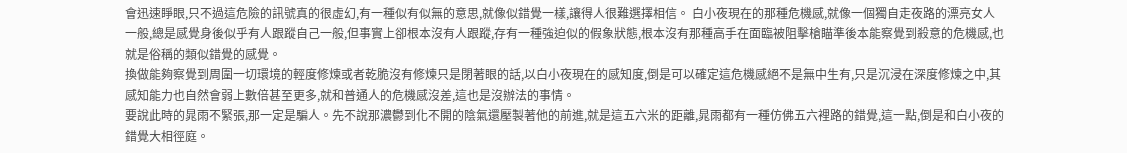會迅速睜眼,只不過這危險的訊號真的很虛幻,有一種似有似無的意思,就像似錯覺一樣,讓得人很難選擇相信。 白小夜現在的那種危機感,就像一個獨自走夜路的漂亮女人一般,總是感覺身後似乎有人跟蹤自己一般,但事實上卻根本沒有人跟蹤,存有一種強迫似的假象狀態,根本沒有那種高手在面臨被阻擊槍瞄準後本能察覺到殺意的危機感,也就是俗稱的類似錯覺的感覺。
換做能夠察覺到周圍一切環境的輕度修煉或者乾脆沒有修煉只是閉著眼的話,以白小夜現在的感知度,倒是可以確定這危機感絕不是無中生有,只是沉浸在深度修煉之中,其感知能力也自然會弱上數倍甚至更多,就和普通人的危機感沒差,這也是沒辦法的事情。
要說此時的晁雨不緊張,那一定是騙人。先不說那濃鬱到化不開的陰氣還壓製著他的前進,就是這五六米的距離,晁雨都有一種仿佛五六裡路的錯覺,這一點,倒是和白小夜的錯覺大相徑庭。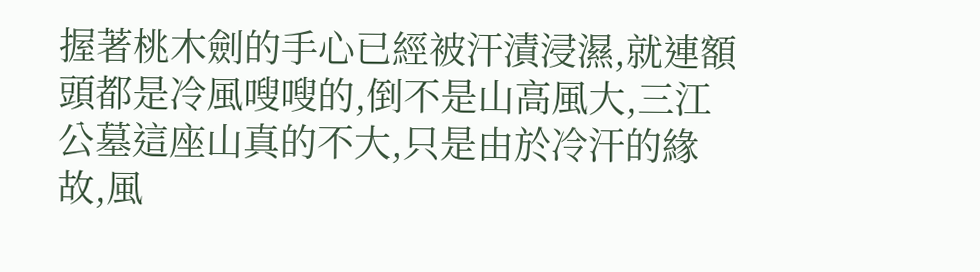握著桃木劍的手心已經被汗漬浸濕,就連額頭都是冷風嗖嗖的,倒不是山高風大,三江公墓這座山真的不大,只是由於冷汗的緣故,風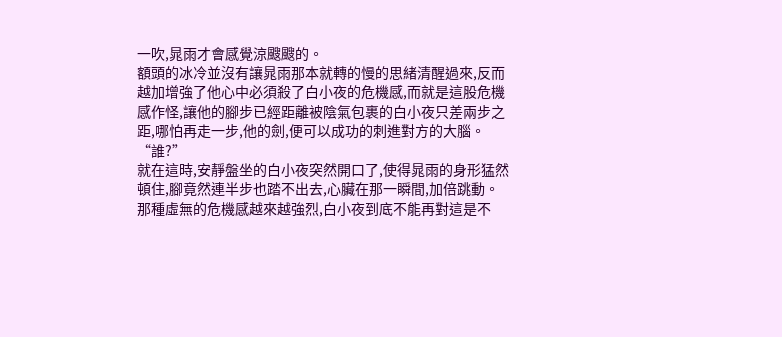一吹,晁雨才會感覺涼颼颼的。
額頭的冰冷並沒有讓晁雨那本就轉的慢的思緒清醒過來,反而越加增強了他心中必須殺了白小夜的危機感,而就是這股危機感作怪,讓他的腳步已經距離被陰氣包裹的白小夜只差兩步之距,哪怕再走一步,他的劍,便可以成功的刺進對方的大腦。
“誰?”
就在這時,安靜盤坐的白小夜突然開口了,使得晁雨的身形猛然頓住,腳竟然連半步也踏不出去,心臟在那一瞬間,加倍跳動。
那種虛無的危機感越來越強烈,白小夜到底不能再對這是不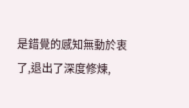是錯覺的感知無動於衷了,退出了深度修煉,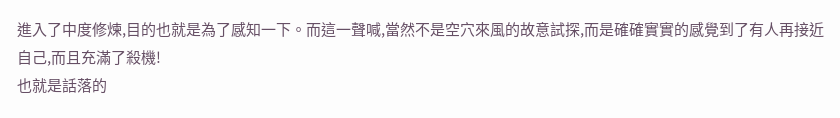進入了中度修煉,目的也就是為了感知一下。而這一聲喊,當然不是空穴來風的故意試探,而是確確實實的感覺到了有人再接近自己,而且充滿了殺機!
也就是話落的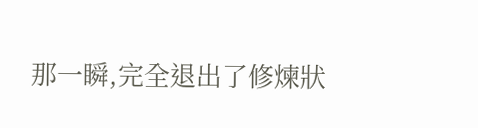那一瞬,完全退出了修煉狀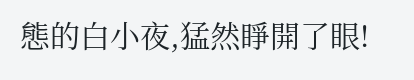態的白小夜,猛然睜開了眼!